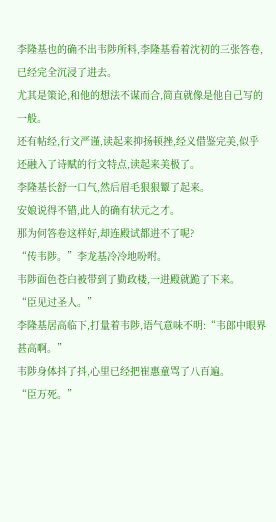李隆基也的确不出韦陟所料,李隆基看着沈初的三张答卷,已经完全沉浸了进去。
尤其是策论,和他的想法不谋而合,简直就像是他自己写的一般。
还有帖经,行文严谨,读起来抑扬顿挫,经义借鉴完美,似乎还融入了诗赋的行文特点,读起来美极了。
李隆基长舒一口气,然后眉毛狠狠颦了起来。
安娘说得不错,此人的确有状元之才。
那为何答卷这样好,却连殿试都进不了呢?
“传韦陟。”李龙基冷冷地吩咐。
韦陟面色苍白被带到了勤政楼,一进殿就跪了下来。
“臣见过圣人。”
李隆基居高临下,打量着韦陟,语气意味不明:“韦郎中眼界甚高啊。”
韦陟身体抖了抖,心里已经把崔惠童骂了八百遍。
“臣万死。”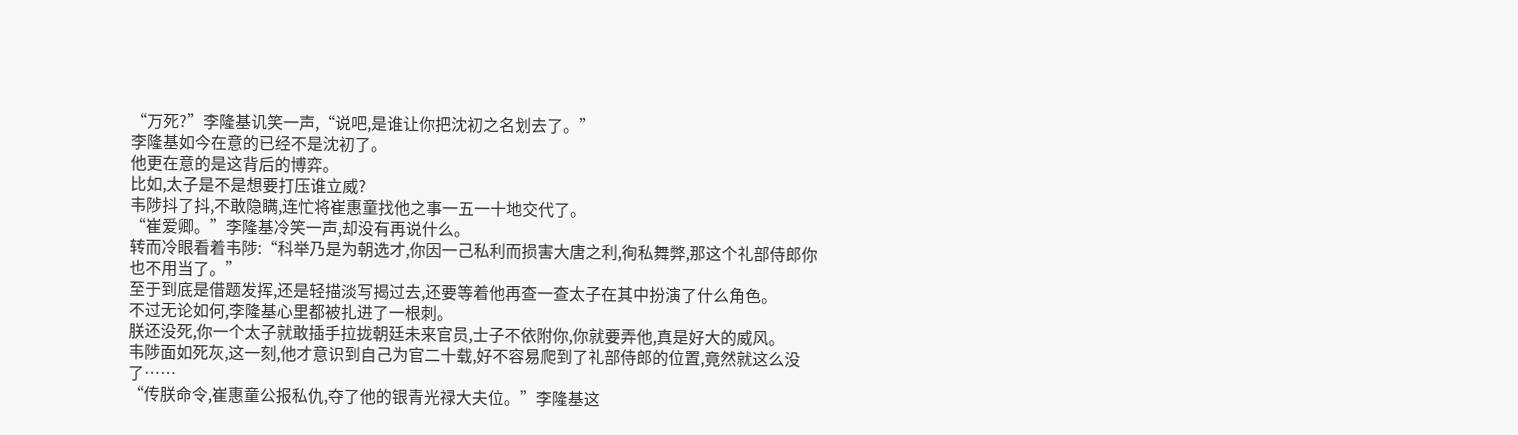“万死?”李隆基讥笑一声,“说吧,是谁让你把沈初之名划去了。”
李隆基如今在意的已经不是沈初了。
他更在意的是这背后的博弈。
比如,太子是不是想要打压谁立威?
韦陟抖了抖,不敢隐瞒,连忙将崔惠童找他之事一五一十地交代了。
“崔爱卿。”李隆基冷笑一声,却没有再说什么。
转而冷眼看着韦陟:“科举乃是为朝选才,你因一己私利而损害大唐之利,徇私舞弊,那这个礼部侍郎你也不用当了。”
至于到底是借题发挥,还是轻描淡写揭过去,还要等着他再查一查太子在其中扮演了什么角色。
不过无论如何,李隆基心里都被扎进了一根刺。
朕还没死,你一个太子就敢插手拉拢朝廷未来官员,士子不依附你,你就要弄他,真是好大的威风。
韦陟面如死灰,这一刻,他才意识到自己为官二十载,好不容易爬到了礼部侍郎的位置,竟然就这么没了……
“传朕命令,崔惠童公报私仇,夺了他的银青光禄大夫位。”李隆基这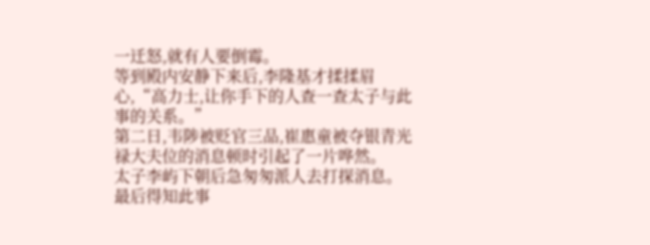一迁怒,就有人要倒霉。
等到殿内安静下来后,李隆基才揉揉眉心,“高力士,让你手下的人查一查太子与此事的关系。”
第二日,韦陟被贬官三品,崔惠童被夺银青光禄大夫位的消息顿时引起了一片哗然。
太子李屿下朝后急匆匆派人去打探消息。
最后得知此事